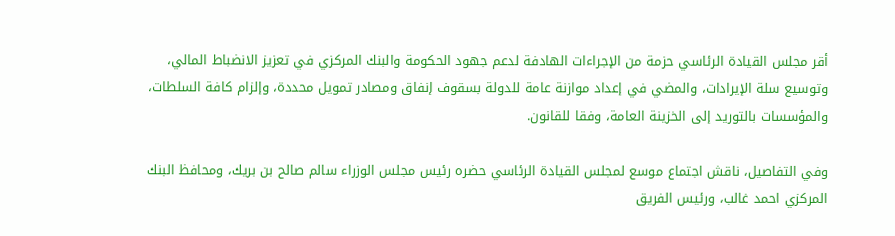أقر مجلس القيادة الرئاسي حزمة من الإجراءات الهادفة لدعم جهود الحكومة والبنك المركزي في تعزيز الانضباط المالي، وتوسيع سلة الإيرادات، والمضي في إعداد موازنة عامة للدولة بسقوف إنفاق ومصادر تمويل محددة، وإلزام كافة السلطات، والمؤسسات بالتوريد إلى الخزينة العامة، وفقا للقانون.

وفي التفاصيل، ناقش اجتماع موسع لمجلس القيادة الرئاسي حضره رئيس مجلس الوزراء سالم صالح بن بريك، ومحافظ البنك المركزي احمد غالب، ورئيس الفريق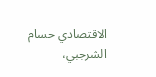الاقتصادي حسام الشرجبي،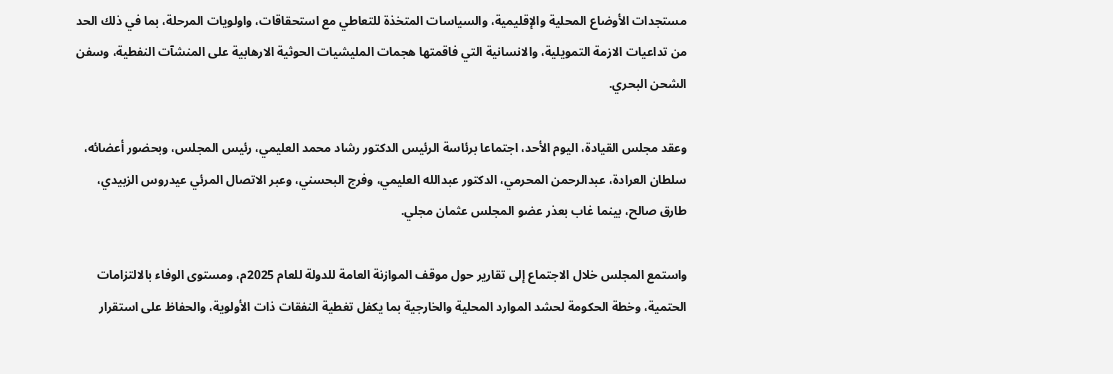مستجدات الأوضاع المحلية والإقليمية، والسياسات المتخذة للتعاطي مع استحقاقات، واولويات المرحلة، بما في ذلك الحد من تداعيات الازمة التمويلية، والانسانية التي فاقمتها هجمات المليشيات الحوثية الارهابية على المنشآت النفطية، وسفن الشحن البحري.

وعقد مجلس القيادة، اليوم الأحد، اجتماعا برئاسة الرئيس الدكتور رشاد محمد العليمي، رئيس المجلس، وبحضور أعضائه، سلطان العرادة، عبدالرحمن المحرمي، الدكتور عبدالله العليمي، وفرج البحسني، وعبر الاتصال المرئي عيدروس الزبيدي، طارق صالح، بينما غاب بعذر عضو المجلس عثمان مجلي.

واستمع المجلس خلال الاجتماع إلى تقارير حول موقف الموازنة العامة للدولة للعام 2025م، ومستوى الوفاء بالالتزامات الحتمية، وخطة الحكومة لحشد الموارد المحلية والخارجية بما يكفل تغطية النفقات ذات الأولوية، والحفاظ على استقرار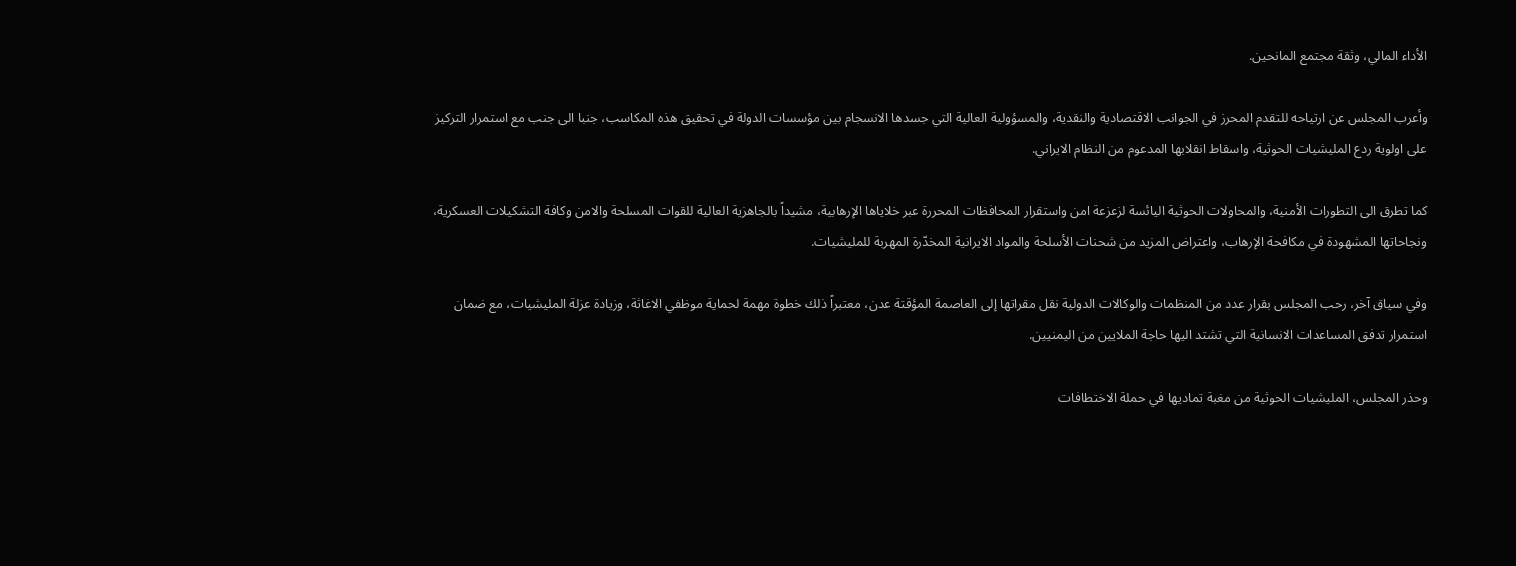الأداء المالي، وثقة مجتمع المانحين.

وأعرب المجلس عن ارتياحه للتقدم المحرز في الجوانب الاقتصادية والنقدية، والمسؤولية العالية التي جسدها الانسجام بين مؤسسات الدولة في تحقيق هذه المكاسب، جنبا الى جنب مع استمرار التركيز على اولوية ردع المليشيات الحوثية، واسقاط انقلابها المدعوم من النظام الايراني.

كما تطرق الى التطورات الأمنية، والمحاولات الحوثية اليائسة لزعزعة امن واستقرار المحافظات المحررة عبر خلاياها الإرهابية، مشيداً بالجاهزية العالية للقوات المسلحة والامن وكافة التشكيلات العسكرية، ونجاحاتها المشهودة في مكافحة الإرهاب، واعتراض المزيد من شحنات الأسلحة والمواد الايرانية المخدّرة المهربة للمليشيات.

وفي سياق آخر، رحب المجلس بقرار عدد من المنظمات والوكالات الدولية نقل مقراتها إلى العاصمة المؤقتة عدن، معتبراً ذلك خطوة مهمة لحماية موظفي الاغاثة، وزيادة عزلة المليشيات، مع ضمان استمرار تدفق المساعدات الانسانية التي تشتد اليها حاجة الملايين من اليمنيين.

وحذر المجلس، المليشيات الحوثية من مغبة تماديها في حملة الاختطافات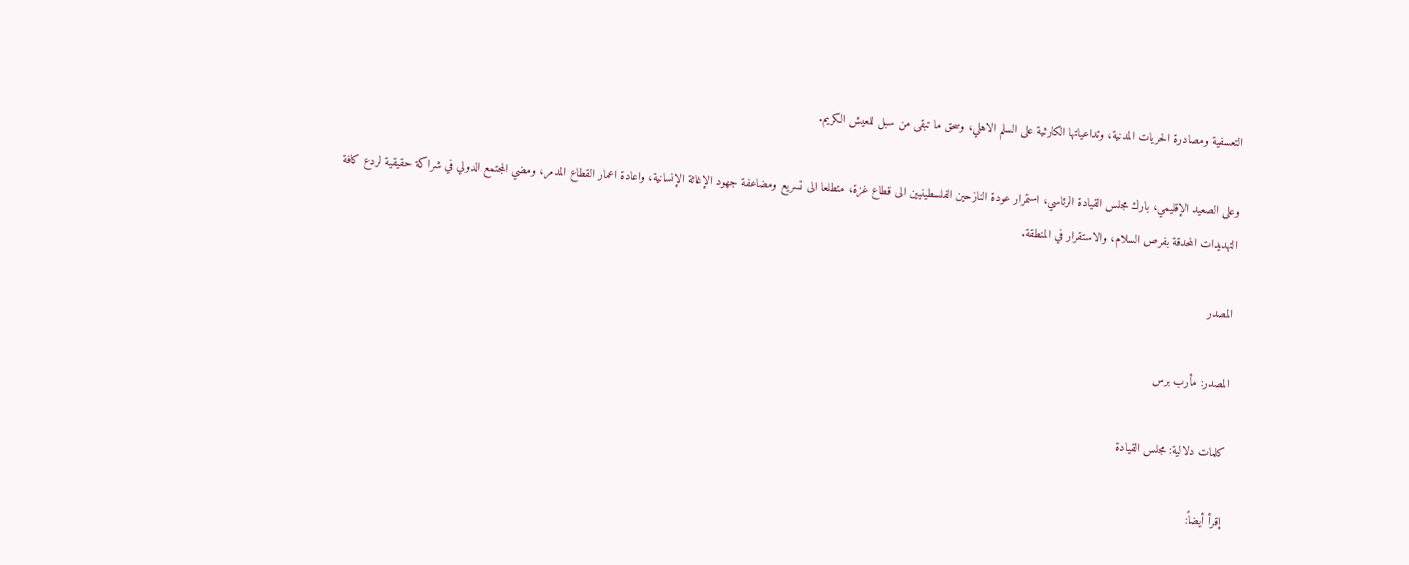التعسفية ومصادرة الحريات المدنية، وتداعياتها الكارثية على السلم الاهلي، وسحق ما تبقى من سبل للعيش الكريم.

وعلى الصعيد الإقليمي، بارك مجلس القيادة الرئاسي، استمرار عودة النازحين الفلسطينيين الى قطاع غزة، متطلعا الى تسريع ومضاعفة جهود الإغاثة الإنسانية، واعادة اعمار القطاع المدمر، ومضي المجتمع الدولي في شراكة حقيقية لردع كافة التهديدات المحدقة بفرص السلام، والاستقرار في المنطقة.

المصدر

المصدر: مأرب برس

كلمات دلالية: مجلس القیادة

إقرأ أيضاً: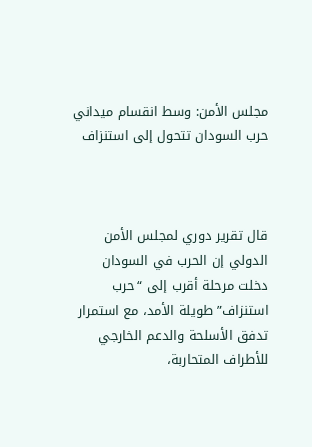مجلس الأمن: وسط انقسام ميداني حرب السودان تتحول إلى استنزاف



قال تقرير دوري لمجلس الأمن الدولي إن الحرب في السودان دخلت مرحلة أقرب إلى “حرب استنزاف” طويلة الأمد، مع استمرار تدفق الأسلحة والدعم الخارجي للأطراف المتحاربة،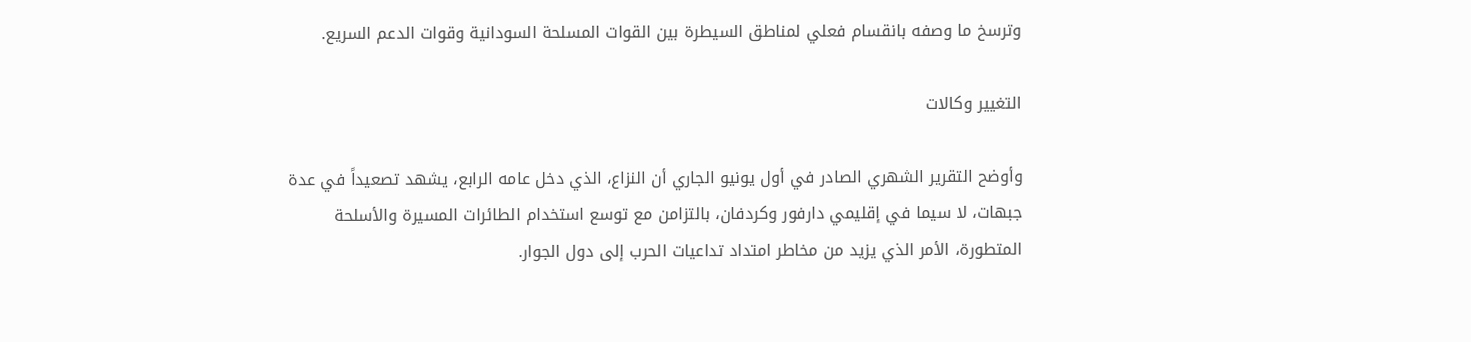وترسخ ما وصفه بانقسام فعلي لمناطق السيطرة بين القوات المسلحة السودانية وقوات الدعم السريع.

التغيير وكالات

وأوضح التقرير الشهري الصادر في أول يونيو الجاري أن النزاع، الذي دخل عامه الرابع، يشهد تصعيداً في عدة جبهات، لا سيما في إقليمي دارفور وكردفان، بالتزامن مع توسع استخدام الطائرات المسيرة والأسلحة المتطورة، الأمر الذي يزيد من مخاطر امتداد تداعيات الحرب إلى دول الجوار.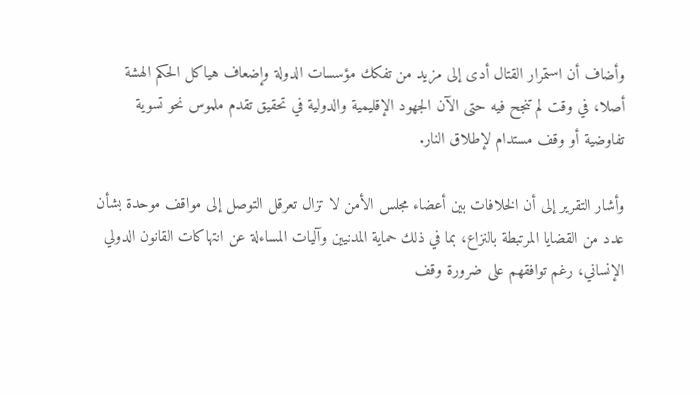وأضاف أن استمرار القتال أدى إلى مزيد من تفكك مؤسسات الدولة وإضعاف هياكل الحكم الهشة أصلا، في وقت لم تنجح فيه حتى الآن الجهود الإقليمية والدولية في تحقيق تقدم ملموس نحو تسوية تفاوضية أو وقف مستدام لإطلاق النار.

وأشار التقرير إلى أن الخلافات بين أعضاء مجلس الأمن لا تزال تعرقل التوصل إلى مواقف موحدة بشأن عدد من القضايا المرتبطة بالنزاع، بما في ذلك حماية المدنيين وآليات المساءلة عن انتهاكات القانون الدولي الإنساني، رغم توافقهم على ضرورة وقف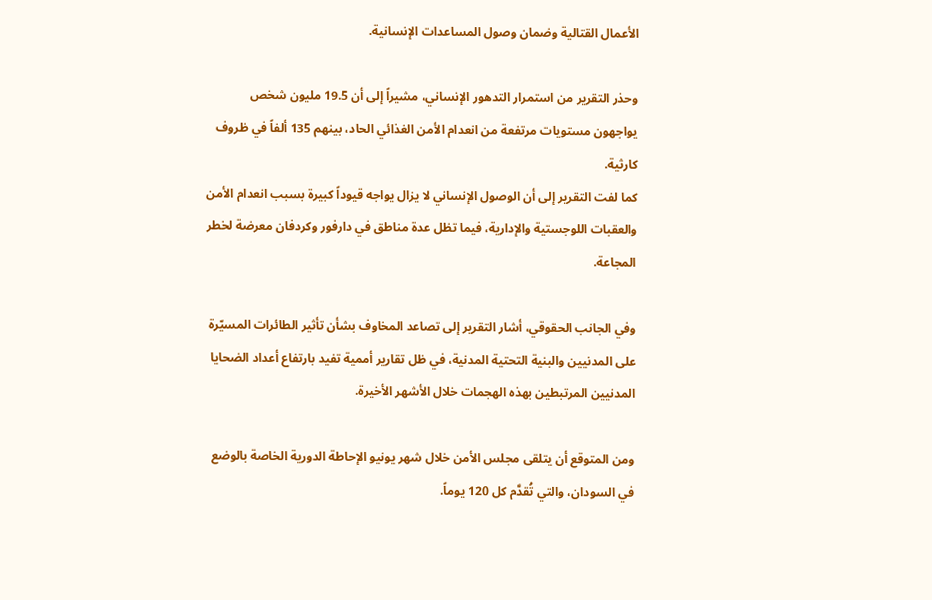الأعمال القتالية وضمان وصول المساعدات الإنسانية.

وحذر التقرير من استمرار التدهور الإنساني، مشيراً إلى أن 19.5 مليون شخص يواجهون مستويات مرتفعة من انعدام الأمن الغذائي الحاد، بينهم 135 ألفاً في ظروف كارثية.
كما لفت التقرير إلى أن الوصول الإنساني لا يزال يواجه قيوداً كبيرة بسبب انعدام الأمن والعقبات اللوجستية والإدارية، فيما تظل عدة مناطق في دارفور وكردفان معرضة لخطر المجاعة.

وفي الجانب الحقوقي، أشار التقرير إلى تصاعد المخاوف بشأن تأثير الطائرات المسيّرة على المدنيين والبنية التحتية المدنية، في ظل تقارير أممية تفيد بارتفاع أعداد الضحايا المدنيين المرتبطين بهذه الهجمات خلال الأشهر الأخيرة.

ومن المتوقع أن يتلقى مجلس الأمن خلال شهر يونيو الإحاطة الدورية الخاصة بالوضع في السودان، والتي تُقدَّم كل 120 يوماً.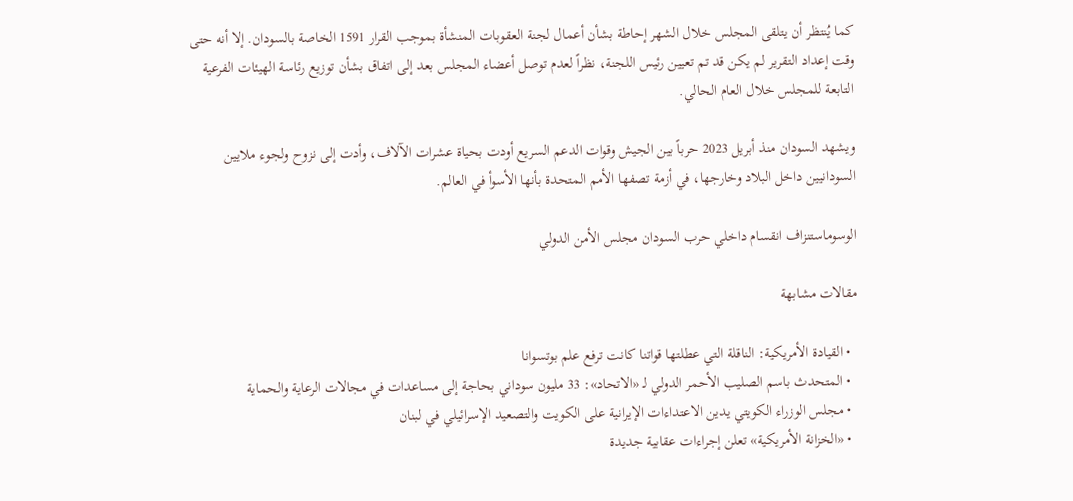كما يُنتظر أن يتلقى المجلس خلال الشهر إحاطة بشأن أعمال لجنة العقوبات المنشأة بموجب القرار 1591 الخاصة بالسودان. إلا أنه حتى وقت إعداد التقرير لم يكن قد تم تعيين رئيس اللجنة، نظراً لعدم توصل أعضاء المجلس بعد إلى اتفاق بشأن توزيع رئاسة الهيئات الفرعية التابعة للمجلس خلال العام الحالي.

ويشهد السودان منذ أبريل 2023 حرباً بين الجيش وقوات الدعم السريع أودت بحياة عشرات الآلاف، وأدت إلى نزوح ولجوء ملايين السودانيين داخل البلاد وخارجها، في أزمة تصفها الأمم المتحدة بأنها الأسوأ في العالم.

الوسوماستنزاف انقسام داخلي حرب السودان مجلس الأمن الدولي

مقالات مشابهة

  • القيادة الأمريكية: الناقلة التي عطلتها قواتنا كانت ترفع علم بوتسوانا
  • المتحدث باسم الصليب الأحمر الدولي لـ «الاتحاد»: 33 مليون سوداني بحاجة إلى مساعدات في مجالات الرعاية والحماية
  • مجلس الوزراء الكويتي يدين الاعتداءات الإيرانية على الكويت والتصعيد الإسرائيلي في لبنان
  • «الخزانة الأمريكية» تعلن إجراءات عقابية جديدة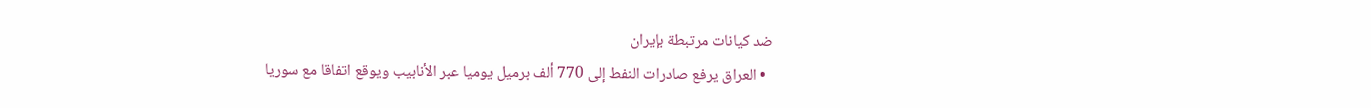ضد كيانات مرتبطة بإيران
  • العراق يرفع صادرات النفط إلى 770 ألف برميل يوميا عبر الأنابيب ويوقع اتفاقا مع سوريا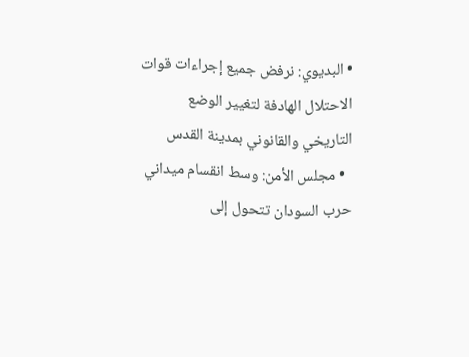• البديوي: نرفض جميع إجراءات قوات الاحتلال الهادفة لتغيير الوضع التاريخي والقانوني بمدينة القدس
  • مجلس الأمن: وسط انقسام ميداني حرب السودان تتحول إلى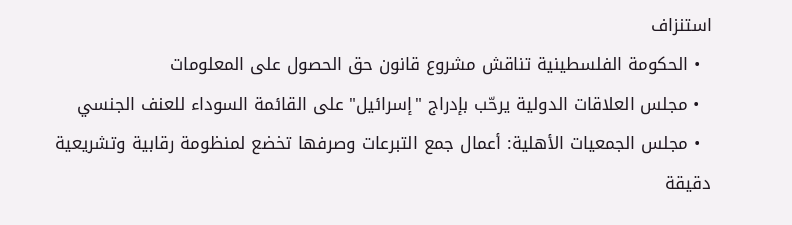استنزاف
  • الحكومة الفلسطينية تناقش مشروع قانون حق الحصول على المعلومات
  • مجلس العلاقات الدولية يرحّب بإدراج "إسرائيل" على القائمة السوداء للعنف الجنسي
  • مجلس الجمعيات الأهلية: أعمال جمع التبرعات وصرفها تخضع لمنظومة رقابية وتشريعية دقيقة